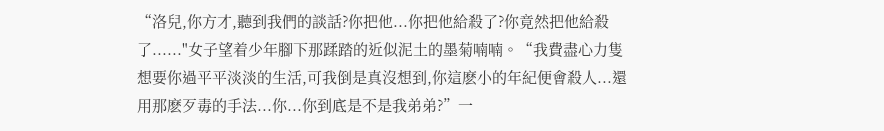“洛兒,你方才,聽到我們的談話?你把他...你把他給殺了?你竟然把他給殺了......"女子望着少年腳下那蹂踏的近似泥土的墨菊喃喃。“我費盡心力隻想要你過平平淡淡的生活,可我倒是真沒想到,你這麽小的年紀便會殺人...還用那麽歹毒的手法...你...你到底是不是我弟弟?”一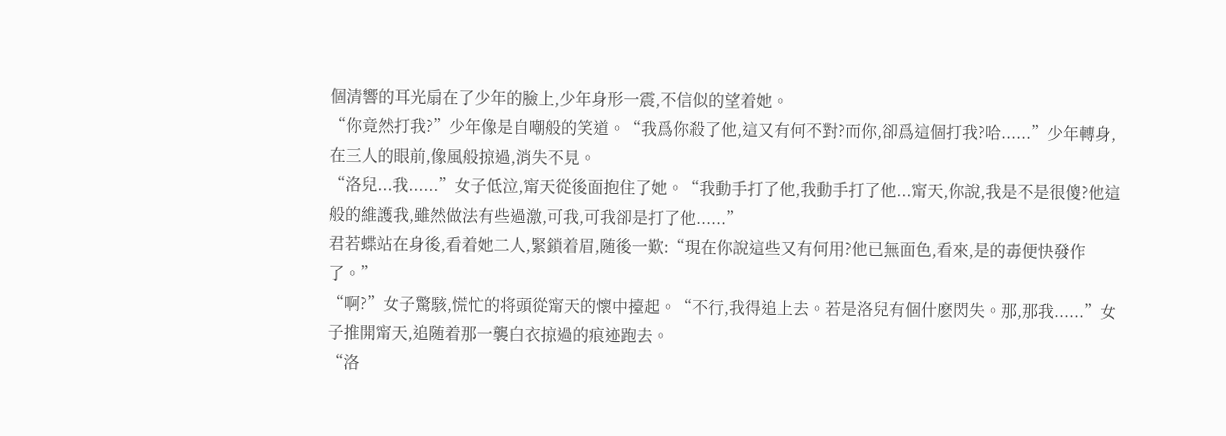個清響的耳光扇在了少年的臉上,少年身形一震,不信似的望着她。
“你竟然打我?”少年像是自嘲般的笑道。“我爲你殺了他,這又有何不對?而你,卻爲這個打我?哈......”少年轉身,在三人的眼前,像風般掠過,消失不見。
“洛兒...我......”女子低泣,甯天從後面抱住了她。“我動手打了他,我動手打了他...甯天,你說,我是不是很傻?他這般的維護我,雖然做法有些過激,可我,可我卻是打了他......”
君若蝶站在身後,看着她二人,緊鎖着眉,随後一歎:“現在你說這些又有何用?他已無面色,看來,是的毒便快發作了。”
“啊?”女子驚駭,慌忙的将頭從甯天的懷中擡起。“不行,我得追上去。若是洛兒有個什麽閃失。那,那我......”女子推開甯天,追随着那一襲白衣掠過的痕迹跑去。
“洛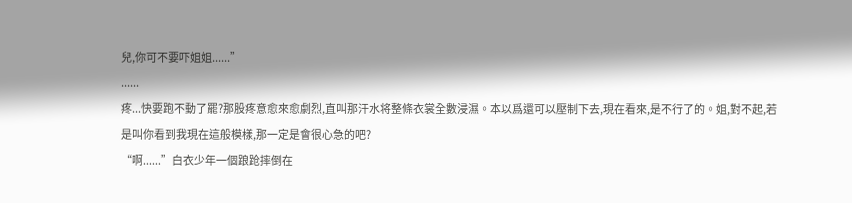兒,你可不要吓姐姐......”
......
疼...快要跑不動了罷?那股疼意愈來愈劇烈,直叫那汗水将整條衣裳全數浸濕。本以爲還可以壓制下去,現在看來,是不行了的。姐,對不起,若是叫你看到我現在這般模樣,那一定是會很心急的吧?
“啊......”白衣少年一個踉跄摔倒在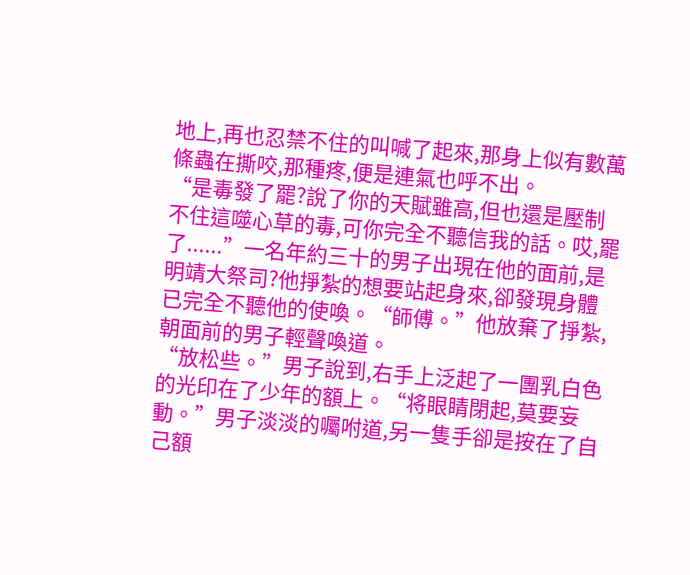地上,再也忍禁不住的叫喊了起來,那身上似有數萬條蟲在撕咬,那種疼,便是連氣也呼不出。
“是毒發了罷?說了你的天賦雖高,但也還是壓制不住這噬心草的毒,可你完全不聽信我的話。哎,罷了......”一名年約三十的男子出現在他的面前,是明靖大祭司?他掙紮的想要站起身來,卻發現身體已完全不聽他的使喚。“師傅。”他放棄了掙紮,朝面前的男子輕聲喚道。
“放松些。”男子說到,右手上泛起了一團乳白色的光印在了少年的額上。“将眼睛閉起,莫要妄動。”男子淡淡的囑咐道,另一隻手卻是按在了自己額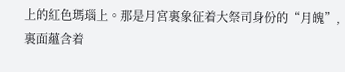上的紅色瑪瑙上。那是月宮裏象征着大祭司身份的“月魄”,裏面蘊含着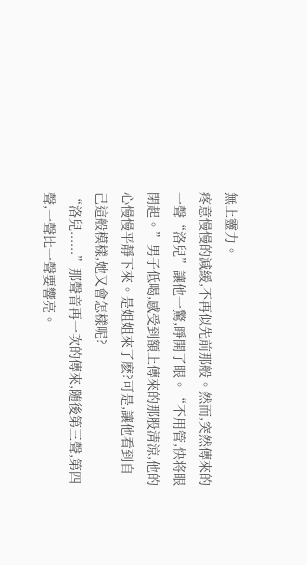無上靈力。
疼意慢慢的減緩,不再似先前那般。然而,突然傳來的一聲“洛兒”讓他一驚,睜開了眼。“不用管,快将眼閉起。”男子低喝,感受到額上傳來的那股清涼,他的心慢慢平靜下來。是姐姐來了麽?可是,讓他看到自己這般模樣,她又會怎樣呢?
“洛兒......”那聲音再一次的傳來,随後第三聲,第四聲,一聲比一聲要響亮。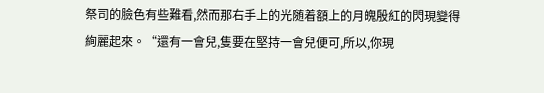祭司的臉色有些難看,然而那右手上的光随着額上的月魄殷紅的閃現變得絢麗起來。“還有一會兒,隻要在堅持一會兒便可,所以,你現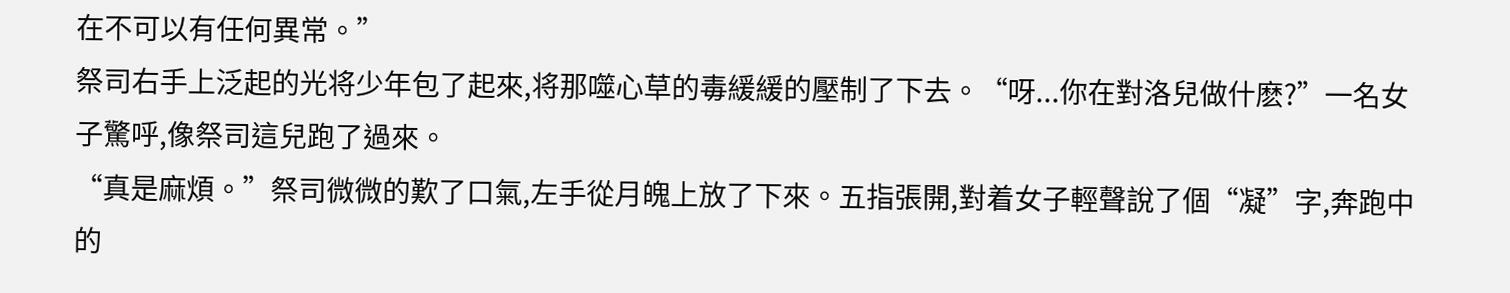在不可以有任何異常。”
祭司右手上泛起的光将少年包了起來,将那噬心草的毒緩緩的壓制了下去。“呀...你在對洛兒做什麽?”一名女子驚呼,像祭司這兒跑了過來。
“真是麻煩。”祭司微微的歎了口氣,左手從月魄上放了下來。五指張開,對着女子輕聲說了個“凝”字,奔跑中的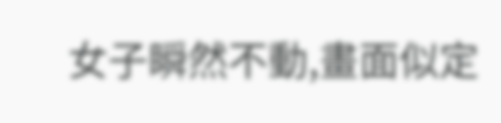女子瞬然不動,畫面似定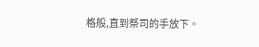格般,直到祭司的手放下。